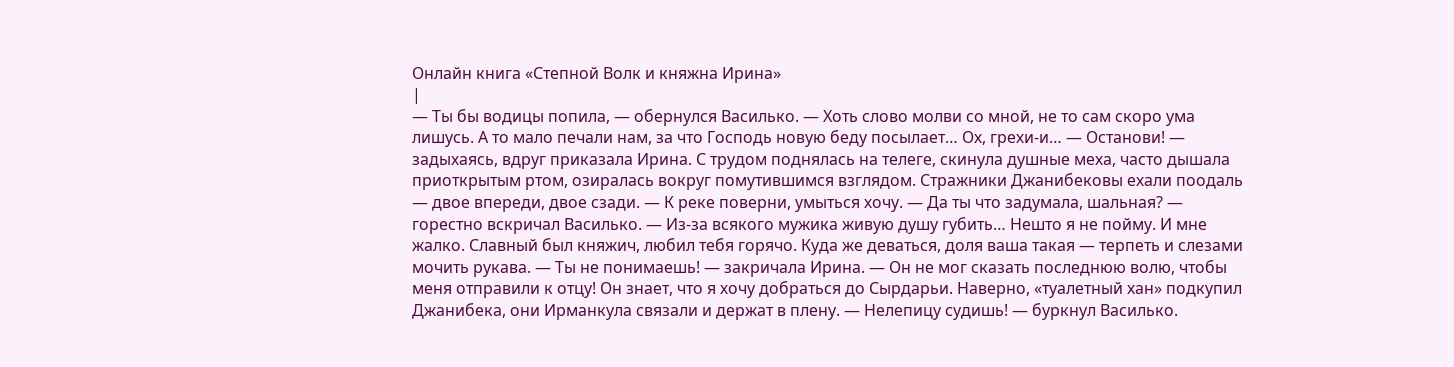Онлайн книга «Степной Волк и княжна Ирина»
|
— Ты бы водицы попила, — обернулся Василько. — Хоть слово молви со мной, не то сам скоро ума лишусь. А то мало печали нам, за что Господь новую беду посылает… Ох, грехи-и… — Останови! — задыхаясь, вдруг приказала Ирина. С трудом поднялась на телеге, скинула душные меха, часто дышала приоткрытым ртом, озиралась вокруг помутившимся взглядом. Стражники Джанибековы ехали поодаль — двое впереди, двое сзади. — К реке поверни, умыться хочу. — Да ты что задумала, шальная? — горестно вскричал Василько. — Из-за всякого мужика живую душу губить… Нешто я не пойму. И мне жалко. Славный был княжич, любил тебя горячо. Куда же деваться, доля ваша такая — терпеть и слезами мочить рукава. — Ты не понимаешь! — закричала Ирина. — Он не мог сказать последнюю волю, чтобы меня отправили к отцу! Он знает, что я хочу добраться до Сырдарьи. Наверно, «туалетный хан» подкупил Джанибека, они Ирманкула связали и держат в плену. — Нелепицу судишь! — буркнул Василько.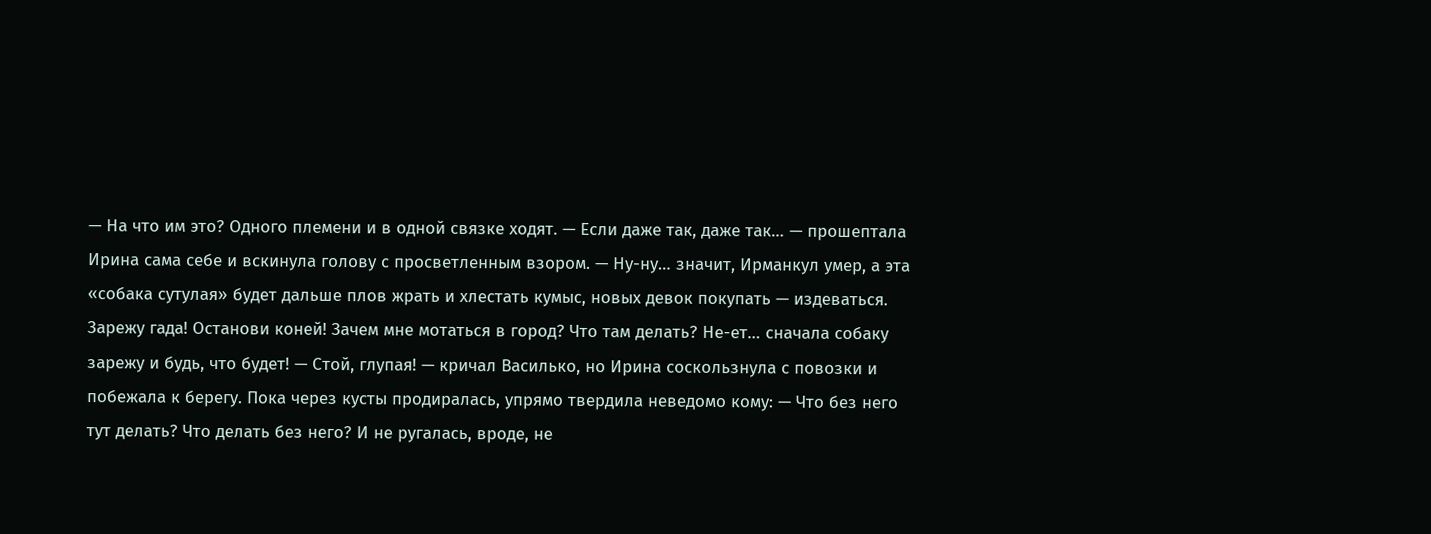— На что им это? Одного племени и в одной связке ходят. — Если даже так, даже так… — прошептала Ирина сама себе и вскинула голову с просветленным взором. — Ну-ну… значит, Ирманкул умер, а эта «собака сутулая» будет дальше плов жрать и хлестать кумыс, новых девок покупать — издеваться. Зарежу гада! Останови коней! Зачем мне мотаться в город? Что там делать? Не-ет… сначала собаку зарежу и будь, что будет! — Стой, глупая! — кричал Василько, но Ирина соскользнула с повозки и побежала к берегу. Пока через кусты продиралась, упрямо твердила неведомо кому: — Что без него тут делать? Что делать без него? И не ругалась, вроде, не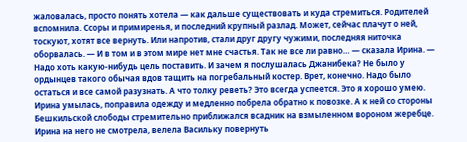жаловалась, просто понять хотела — как дальше существовать и куда стремиться. Родителей вспомнила. Ссоры и примиренья, и последний крупный разлад. Может, сейчас плачут о ней, тоскуют, хотят все вернуть. Или напротив, стали друг другу чужими, последняя ниточка оборвалась. — И в том и в этом мире нет мне счастья. Так не все ли равно… — сказала Ирина. — Надо хоть какую-нибудь цель поставить. И зачем я послушалась Джанибека? Не было у ордынцев такого обычая вдов тащить на погребальный костер. Врет, конечно. Надо было остаться и все самой разузнать. А что толку реветь? Это всегда успеется. Это я хорошо умею. Ирина умылась, поправила одежду и медленно побрела обратно к повозке. А к ней со стороны Бешкильской слободы стремительно приближался всадник на взмыленном вороном жеребце. Ирина на него не смотрела, велела Васильку повернуть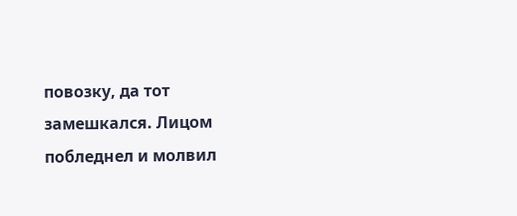повозку, да тот замешкался. Лицом побледнел и молвил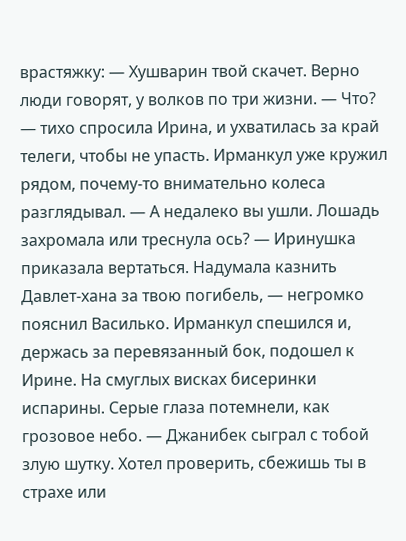врастяжку: — Хушварин твой скачет. Верно люди говорят, у волков по три жизни. — Что? — тихо спросила Ирина, и ухватилась за край телеги, чтобы не упасть. Ирманкул уже кружил рядом, почему-то внимательно колеса разглядывал. — А недалеко вы ушли. Лошадь захромала или треснула ось? — Иринушка приказала вертаться. Надумала казнить Давлет-хана за твою погибель, — негромко пояснил Василько. Ирманкул спешился и, держась за перевязанный бок, подошел к Ирине. На смуглых висках бисеринки испарины. Серые глаза потемнели, как грозовое небо. — Джанибек сыграл с тобой злую шутку. Хотел проверить, сбежишь ты в страхе или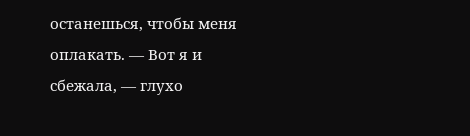останешься, чтобы меня оплакать. — Вот я и сбежала, — глухо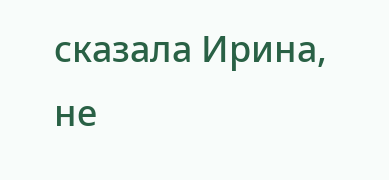сказала Ирина, не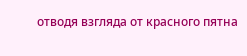отводя взгляда от красного пятна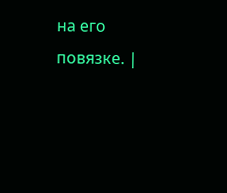на его повязке. |